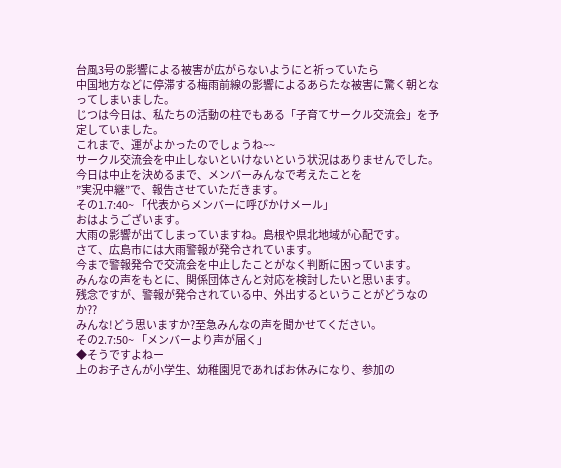台風3号の影響による被害が広がらないようにと祈っていたら
中国地方などに停滞する梅雨前線の影響によるあらたな被害に驚く朝となってしまいました。
じつは今日は、私たちの活動の柱でもある「子育てサークル交流会」を予定していました。
これまで、運がよかったのでしょうね~~
サークル交流会を中止しないといけないという状況はありませんでした。
今日は中止を決めるまで、メンバーみんなで考えたことを
”実況中継”で、報告させていただきます。
その1.7:40~ 「代表からメンバーに呼びかけメール」
おはようございます。
大雨の影響が出てしまっていますね。島根や県北地域が心配です。
さて、広島市には大雨警報が発令されています。
今まで警報発令で交流会を中止したことがなく判断に困っています。
みんなの声をもとに、関係団体さんと対応を検討したいと思います。
残念ですが、警報が発令されている中、外出するということがどうなのか??
みんな!どう思いますか?至急みんなの声を聞かせてください。
その2.7:50~ 「メンバーより声が届く」
◆そうですよねー
上のお子さんが小学生、幼稚園児であればお休みになり、参加の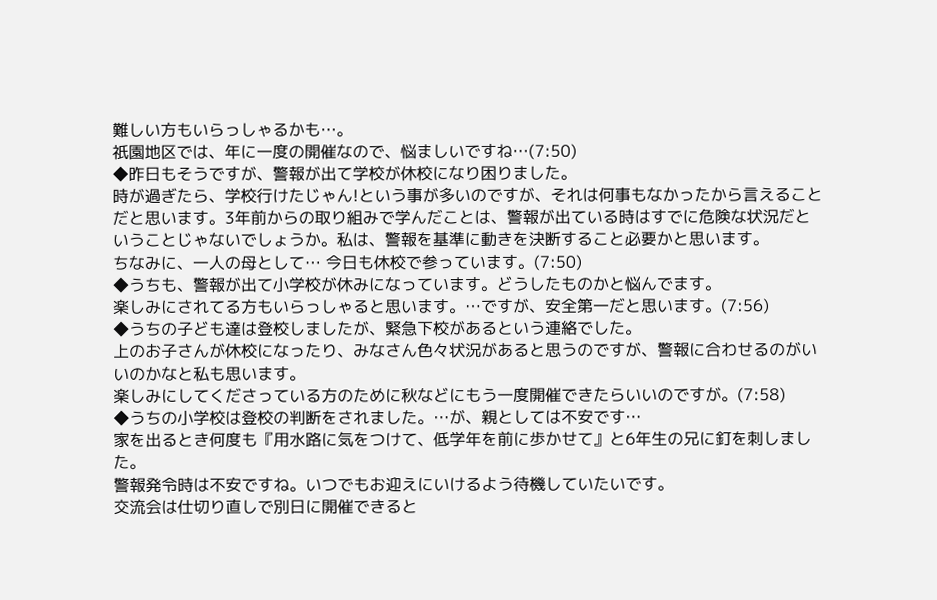難しい方もいらっしゃるかも…。
祇園地区では、年に一度の開催なので、悩ましいですね…(7:50)
◆昨日もそうですが、警報が出て学校が休校になり困りました。
時が過ぎたら、学校行けたじゃん!という事が多いのですが、それは何事もなかったから言えることだと思います。3年前からの取り組みで学んだことは、警報が出ている時はすでに危険な状況だということじゃないでしょうか。私は、警報を基準に動きを決断すること必要かと思います。
ちなみに、一人の母として… 今日も休校で参っています。(7:50)
◆うちも、警報が出て小学校が休みになっています。どうしたものかと悩んでます。
楽しみにされてる方もいらっしゃると思います。…ですが、安全第一だと思います。(7:56)
◆うちの子ども達は登校しましたが、緊急下校があるという連絡でした。
上のお子さんが休校になったり、みなさん色々状況があると思うのですが、警報に合わせるのがいいのかなと私も思います。
楽しみにしてくださっている方のために秋などにもう一度開催できたらいいのですが。(7:58)
◆うちの小学校は登校の判断をされました。…が、親としては不安です…
家を出るとき何度も『用水路に気をつけて、低学年を前に歩かせて』と6年生の兄に釘を刺しました。
警報発令時は不安ですね。いつでもお迎えにいけるよう待機していたいです。
交流会は仕切り直しで別日に開催できると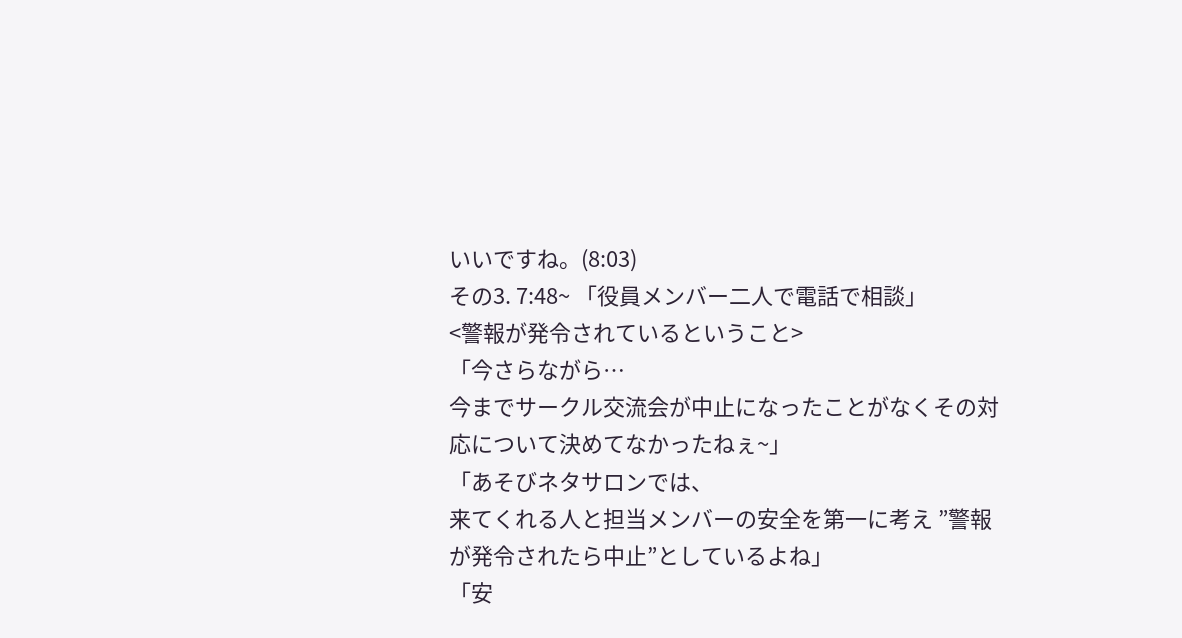いいですね。(8:03)
その3. 7:48~ 「役員メンバー二人で電話で相談」
<警報が発令されているということ>
「今さらながら…
今までサークル交流会が中止になったことがなくその対応について決めてなかったねぇ~」
「あそびネタサロンでは、
来てくれる人と担当メンバーの安全を第一に考え ”警報が発令されたら中止”としているよね」
「安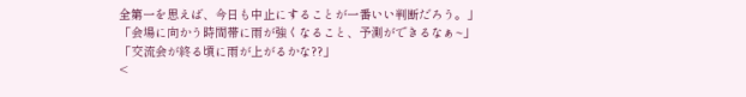全第一を思えば、今日も中止にすることが一番いい判断だろう。」
「会場に向かう時間帯に雨が強くなること、予測ができるなぁ~」
「交流会が終る頃に雨が上がるかな??」
<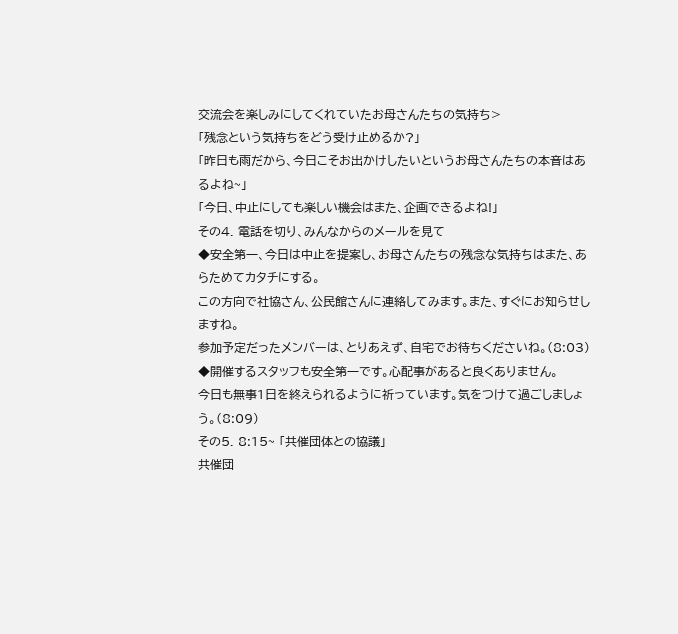交流会を楽しみにしてくれていたお母さんたちの気持ち>
「残念という気持ちをどう受け止めるか?」
「昨日も雨だから、今日こそお出かけしたいというお母さんたちの本音はあるよね~」
「今日、中止にしても楽しい機会はまた、企画できるよね!」
その4. 電話を切り、みんなからのメールを見て
◆安全第一、今日は中止を提案し、お母さんたちの残念な気持ちはまた、あらためてカタチにする。
この方向で社協さん、公民館さんに連絡してみます。また、すぐにお知らせしますね。
参加予定だったメンバーは、とりあえず、自宅でお待ちくださいね。(8:03)
◆開催するスタッフも安全第一です。心配事があると良くありません。
今日も無事1日を終えられるように祈っています。気をつけて過ごしましょう。(8:09)
その5. 8:15~ 「共催団体との協議」
共催団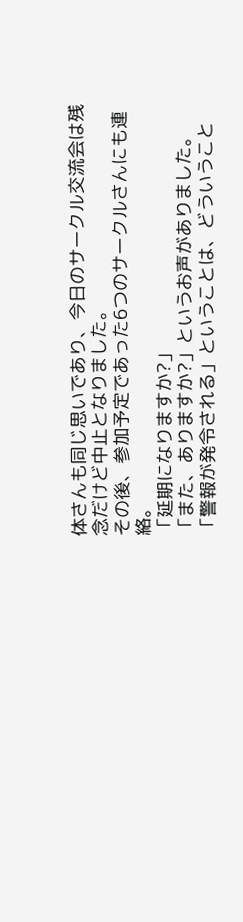体さんも同じ思いであり、今日のサークル交流会は残念だけど中止となりました。
その後、参加予定であった6つのサークルさんにも連絡。
「延期になりますか?」
「また、ありますか?」というお声がありました。
「警報が発令される」ということは、どういうこと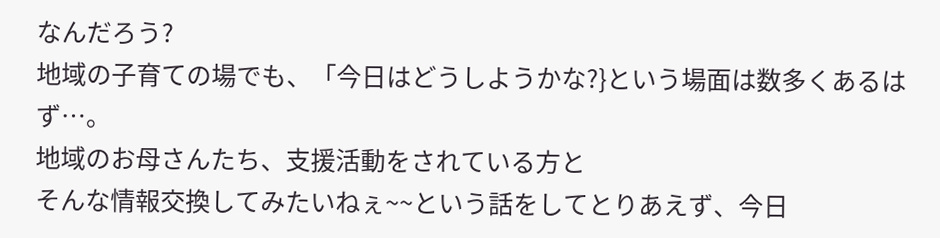なんだろう?
地域の子育ての場でも、「今日はどうしようかな?}という場面は数多くあるはず…。
地域のお母さんたち、支援活動をされている方と
そんな情報交換してみたいねぇ~~という話をしてとりあえず、今日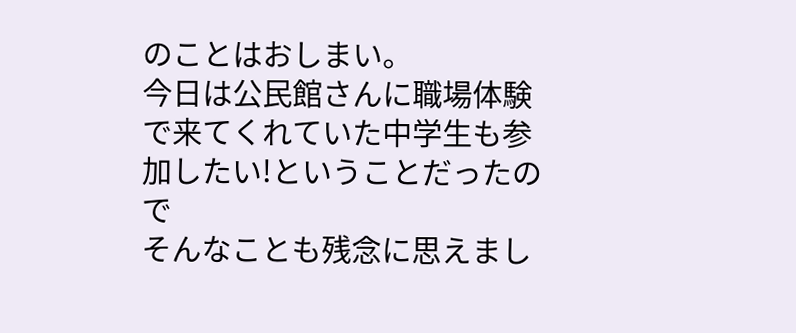のことはおしまい。
今日は公民館さんに職場体験で来てくれていた中学生も参加したい!ということだったので
そんなことも残念に思えまし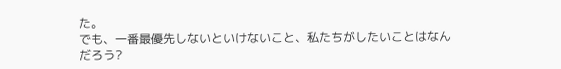た。
でも、一番最優先しないといけないこと、私たちがしたいことはなんだろう?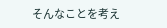そんなことを考え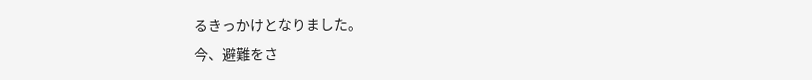るきっかけとなりました。
今、避難をさ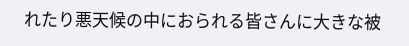れたり悪天候の中におられる皆さんに大きな被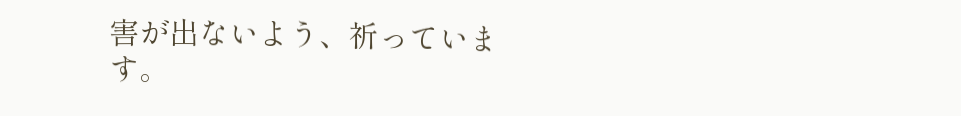害が出ないよう、祈っています。